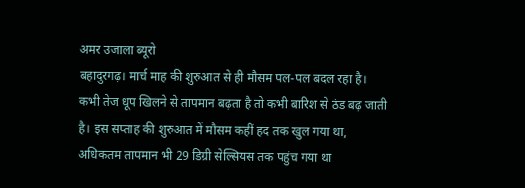अमर उजाला ब्यूरो
बहादुरगढ़। मार्च माह की शुरुआत से ही मौसम पल-पल बदल रहा है। कभी तेज धूप खिलने से तापमान बढ़ता है तो कभी बारिश से ठंड बढ़ जाती है। इस सप्ताह की शुरुआत में मौसम कहीं हद तक खुल गया था, अधिकतम तापमान भी 29 डिग्री सेल्सियस तक पहुंच गया था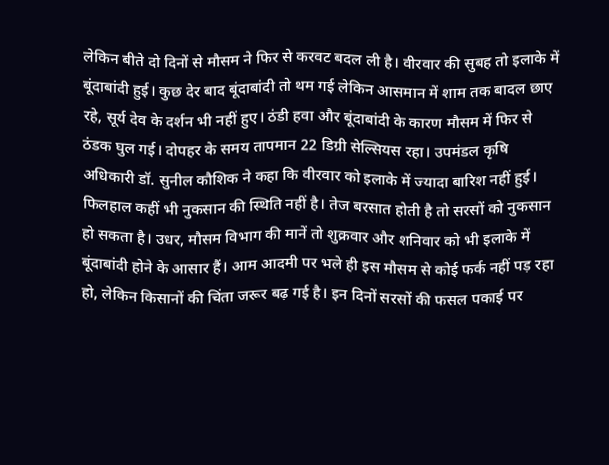लेकिन बीते दो दिनों से मौसम ने फिर से करवट बदल ली है। वीरवार की सुबह तो इलाके में बूंदाबांदी हुई। कुछ देर बाद बूंदाबांदी तो थम गई लेकिन आसमान में शाम तक बादल छाए रहे, सूर्य देव के दर्शन भी नहीं हुए। ठंडी हवा और बूंदाबांदी के कारण मौसम में फिर से ठंडक घुल गई। दोपहर के समय तापमान 22 डिग्री सेल्सियस रहा। उपमंडल कृषि अधिकारी डॉ. सुनील कौशिक ने कहा कि वीरवार को इलाके में ज्यादा बारिश नहीं हुई। फिलहाल कहीं भी नुकसान की स्थिति नहीं है। तेज बरसात होती है तो सरसों को नुकसान हो सकता है। उधर, मौसम विभाग की मानें तो शुक्रवार और शनिवार को भी इलाके में बूंदाबांदी होने के आसार हैं। आम आदमी पर भले ही इस मौसम से कोई फर्क नहीं पड़ रहा हो, लेकिन किसानों की चिंता जरूर बढ़ गई है। इन दिनों सरसों की फसल पकाई पर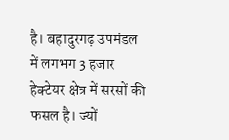है। बहादुरगढ़ उपमंडल में लगभग 3 हजार हेक्टेयर क्षेत्र में सरसों की फसल है। ज्यों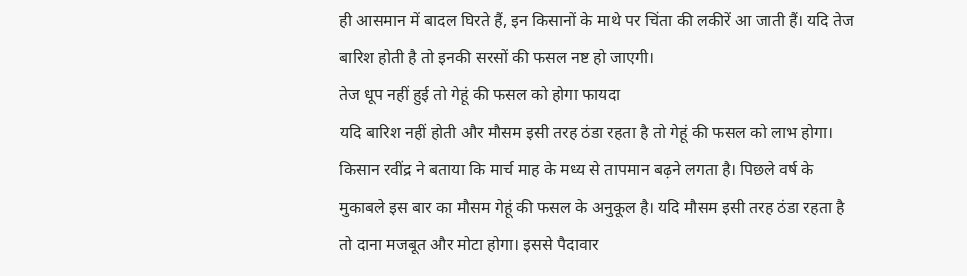ही आसमान में बादल घिरते हैं, इन किसानों के माथे पर चिंता की लकीरें आ जाती हैं। यदि तेज बारिश होती है तो इनकी सरसों की फसल नष्ट हो जाएगी।
तेज धूप नहीं हुई तो गेहूं की फसल को होगा फायदा
यदि बारिश नहीं होती और मौसम इसी तरह ठंडा रहता है तो गेहूं की फसल को लाभ होगा। किसान रवींद्र ने बताया कि मार्च माह के मध्य से तापमान बढ़ने लगता है। पिछले वर्ष के मुकाबले इस बार का मौसम गेहूं की फसल के अनुकूल है। यदि मौसम इसी तरह ठंडा रहता है तो दाना मजबूत और मोटा होगा। इससे पैदावार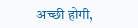अच्छी होगी,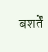बशर्तें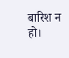बारिश न हो।